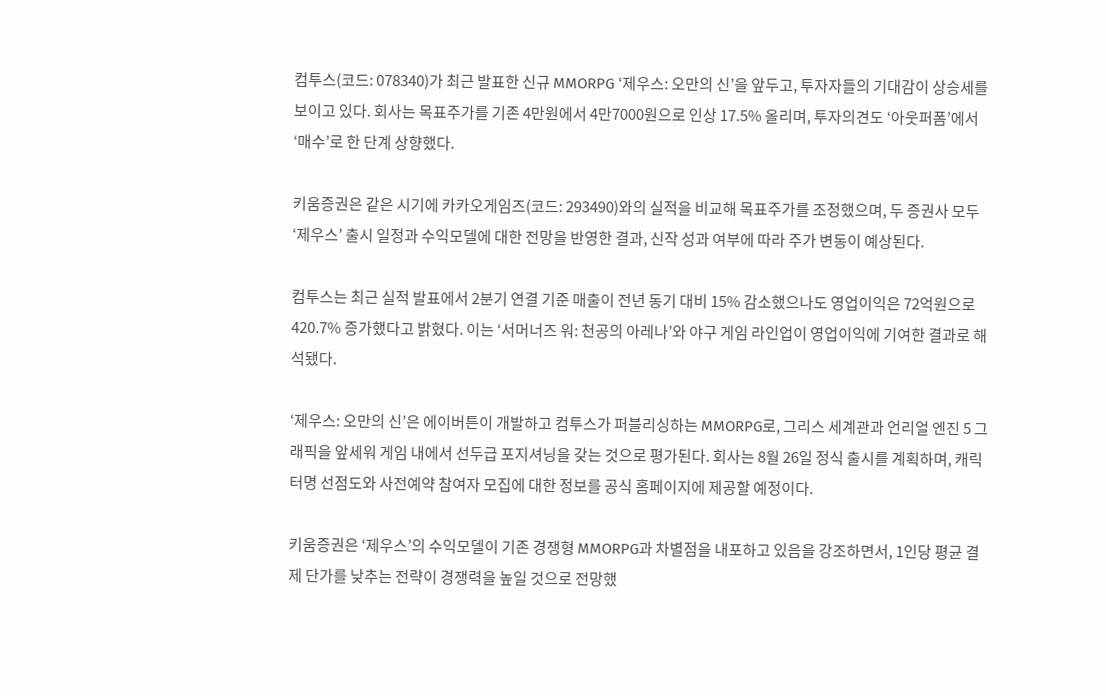컴투스(코드: 078340)가 최근 발표한 신규 MMORPG ‘제우스: 오만의 신’을 앞두고, 투자자들의 기대감이 상승세를 보이고 있다. 회사는 목표주가를 기존 4만원에서 4만7000원으로 인상 17.5% 올리며, 투자의견도 ‘아웃퍼폼’에서 ‘매수’로 한 단계 상향했다.

키움증권은 같은 시기에 카카오게임즈(코드: 293490)와의 실적을 비교해 목표주가를 조정했으며, 두 증권사 모두 ‘제우스’ 출시 일정과 수익모델에 대한 전망을 반영한 결과, 신작 성과 여부에 따라 주가 변동이 예상된다.

컴투스는 최근 실적 발표에서 2분기 연결 기준 매출이 전년 동기 대비 15% 감소했으나도 영업이익은 72억원으로 420.7% 증가했다고 밝혔다. 이는 ‘서머너즈 워: 천공의 아레나’와 야구 게임 라인업이 영업이익에 기여한 결과로 해석됐다.

‘제우스: 오만의 신’은 에이버튼이 개발하고 컴투스가 퍼블리싱하는 MMORPG로, 그리스 세계관과 언리얼 엔진 5 그래픽을 앞세워 게임 내에서 선두급 포지셔닝을 갖는 것으로 평가된다. 회사는 8월 26일 정식 출시를 계획하며, 캐릭터명 선점도와 사전예약 참여자 모집에 대한 정보를 공식 홈페이지에 제공할 예정이다.

키움증권은 ‘제우스’의 수익모델이 기존 경쟁형 MMORPG과 차별점을 내포하고 있음을 강조하면서, 1인당 평균 결제 단가를 낮추는 전략이 경쟁력을 높일 것으로 전망했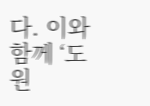다. 이와 함께 ‘도원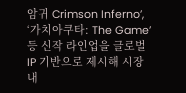암귀 Crimson Inferno’, ‘가치아쿠타: The Game’ 등 신작 라인업을 글로벌 IP 기반으로 제시해 시장 내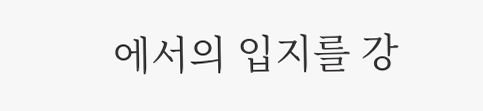에서의 입지를 강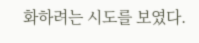화하려는 시도를 보였다.